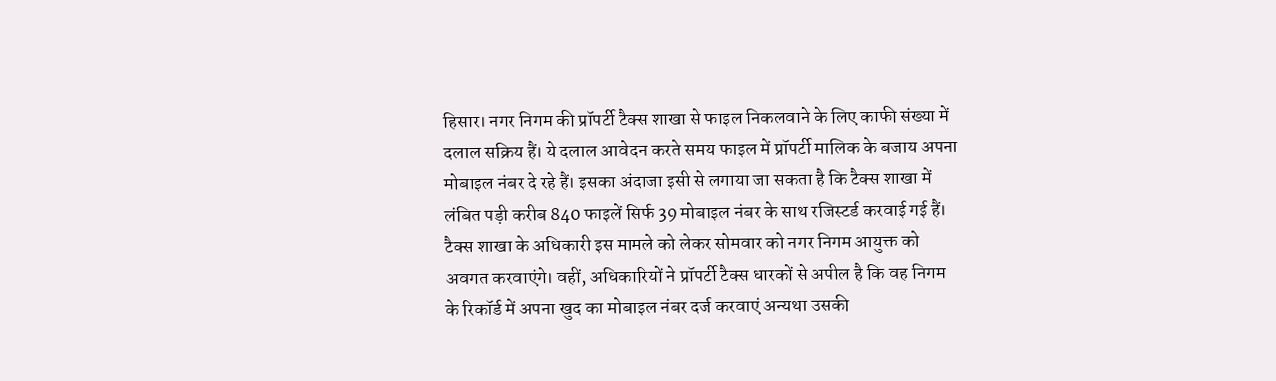हिसार। नगर निगम की प्रॉपर्टी टैक्स शाखा से फाइल निकलवाने के लिए काफी संख्या में दलाल सक्रिय हैं। ये दलाल आवेदन करते समय फाइल में प्रॉपर्टी मालिक के बजाय अपना मोबाइल नंबर दे रहे हैं। इसका अंदाजा इसी से लगाया जा सकता है कि टैक्स शाखा में लंबित पड़ी करीब 840 फाइलें सिर्फ 39 मोबाइल नंबर के साथ रजिस्टर्ड करवाई गई हैं। टैक्स शाखा के अधिकारी इस मामले को लेकर सोमवार को नगर निगम आयुक्त को अवगत करवाएंगे। वहीं, अधिकारियों ने प्रॉपर्टी टैक्स धारकों से अपील है कि वह निगम के रिकॉर्ड में अपना खुद का मोबाइल नंबर दर्ज करवाएं अन्यथा उसकी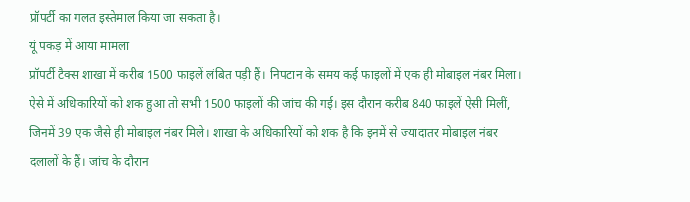प्रॉपर्टी का गलत इस्तेमाल किया जा सकता है।
यूं पकड़ में आया मामला
प्रॉपर्टी टैक्स शाखा में करीब 1500 फाइलें लंबित पड़ी हैं। निपटान के समय कई फाइलों में एक ही मोबाइल नंबर मिला। ऐसे में अधिकारियों को शक हुआ तो सभी 1500 फाइलों की जांच की गई। इस दौरान करीब 840 फाइलें ऐसी मिलीं, जिनमें 39 एक जैसे ही मोबाइल नंबर मिले। शाखा के अधिकारियों को शक है कि इनमें से ज्यादातर मोबाइल नंबर दलालों के हैं। जांच के दौरान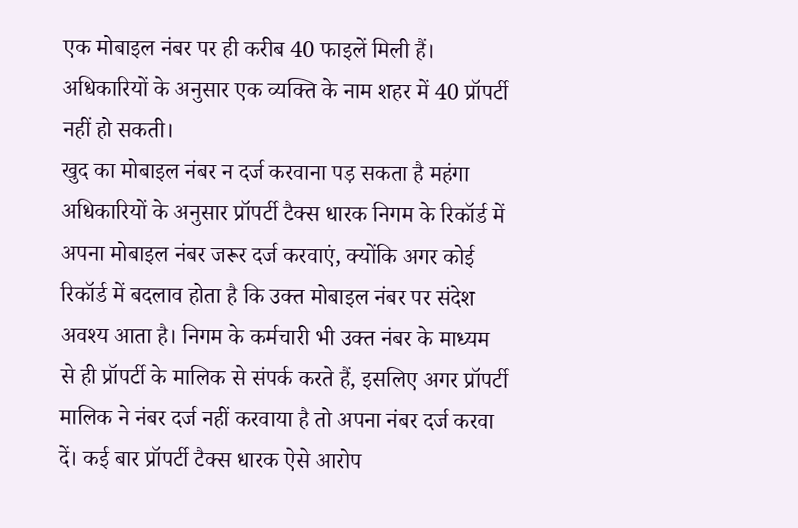एक मोबाइल नंबर पर ही करीब 40 फाइलें मिली हैं। अधिकारियों के अनुसार एक व्यक्ति के नाम शहर में 40 प्रॉपर्टी नहीं हो सकती।
खुद का मोबाइल नंबर न दर्ज करवाना पड़ सकता है महंगा
अधिकारियों के अनुसार प्रॉपर्टी टैक्स धारक निगम के रिकॉर्ड में अपना मोबाइल नंबर जरूर दर्ज करवाएं, क्योंकि अगर कोई रिकॉर्ड में बदलाव होता है कि उक्त मोबाइल नंबर पर संदेश अवश्य आता है। निगम के कर्मचारी भी उक्त नंबर के माध्यम से ही प्रॉपर्टी के मालिक से संपर्क करते हैं, इसलिए अगर प्रॉपर्टी मालिक ने नंबर दर्ज नहीं करवाया है तो अपना नंबर दर्ज करवा दें। कई बार प्रॉपर्टी टैक्स धारक ऐसे आरोप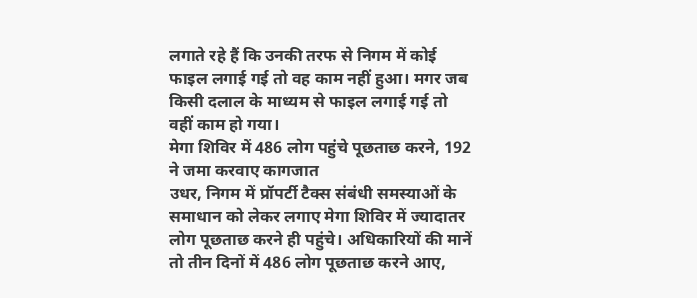लगाते रहे हैं कि उनकी तरफ से निगम में कोई फाइल लगाई गई तो वह काम नहीं हुआ। मगर जब किसी दलाल के माध्यम से फाइल लगाई गई तो वहीं काम हो गया।
मेगा शिविर में 486 लोग पहुंचे पूछताछ करने, 192 ने जमा करवाए कागजात
उधर, निगम में प्रॉपर्टी टैक्स संबंधी समस्याओं के समाधान को लेकर लगाए मेगा शिविर में ज्यादातर लोग पूछताछ करने ही पहुंचे। अधिकारियों की मानें तो तीन दिनों में 486 लोग पूछताछ करने आए,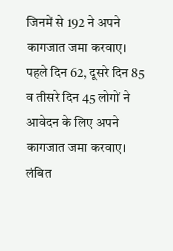जिनमें से 192 ने अपने कागजात जमा करवाए। पहले दिन 62, दूसरे दिन 85 व तीसरे दिन 45 लोगों ने आवेदन के लिए अपने कागजात जमा करवाए।
लंबित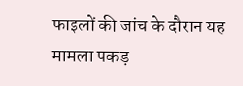फाइलों की जांच के दौरान यह मामला पकड़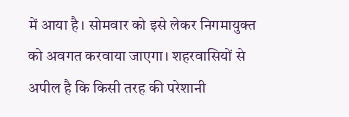में आया है। सोमवार को इसे लेकर निगमायुक्त को अवगत करवाया जाएगा। शहरवासियों से अपील है कि किसी तरह की परेशानी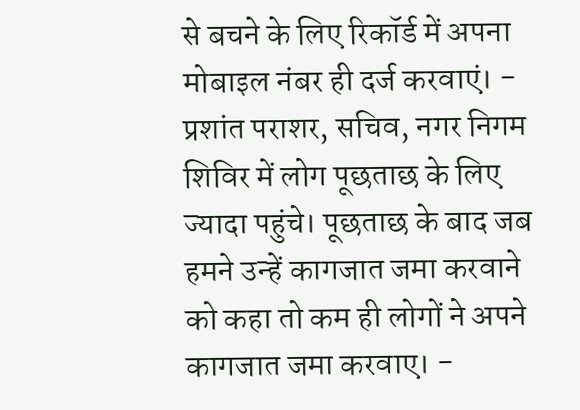से बचने के लिए रिकॉर्ड में अपना मोबाइल नंबर ही दर्ज करवाएं। - प्रशांत पराशर, सचिव, नगर निगम
शिविर में लोग पूछताछ के लिए ज्यादा पहुंचे। पूछताछ के बाद जब हमने उन्हें कागजात जमा करवाने को कहा तो कम ही लोगों ने अपने कागजात जमा करवाए। -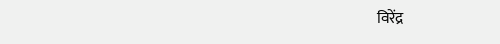विरेंद्र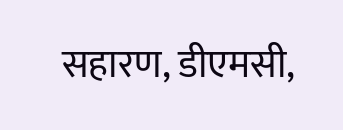सहारण, डीएमसी,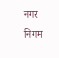नगर निगम